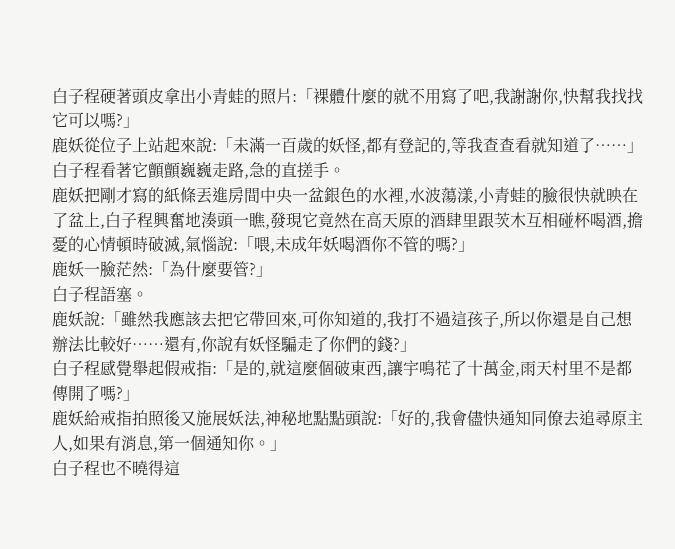白子程硬著頭皮拿出小青蛙的照片:「裸體什麼的就不用寫了吧,我謝謝你,快幫我找找它可以嗎?」
鹿妖從位子上站起來說:「未滿一百歲的妖怪,都有登記的,等我查查看就知道了……」
白子程看著它顫顫巍巍走路,急的直搓手。
鹿妖把剛才寫的紙條丟進房間中央一盆銀色的水裡,水波蕩漾,小青蛙的臉很快就映在了盆上,白子程興奮地湊頭一瞧,發現它竟然在高天原的酒肆里跟茨木互相碰杯喝酒,擔憂的心情頓時破滅,氣惱說:「喂,未成年妖喝酒你不管的嗎?」
鹿妖一臉茫然:「為什麼要管?」
白子程語塞。
鹿妖說:「雖然我應該去把它帶回來,可你知道的,我打不過這孩子,所以你還是自己想辦法比較好……還有,你說有妖怪騙走了你們的錢?」
白子程感覺舉起假戒指:「是的,就這麼個破東西,讓宇鳴花了十萬金,雨天村里不是都傳開了嗎?」
鹿妖給戒指拍照後又施展妖法,神秘地點點頭說:「好的,我會儘快通知同僚去追尋原主人,如果有消息,第一個通知你。」
白子程也不曉得這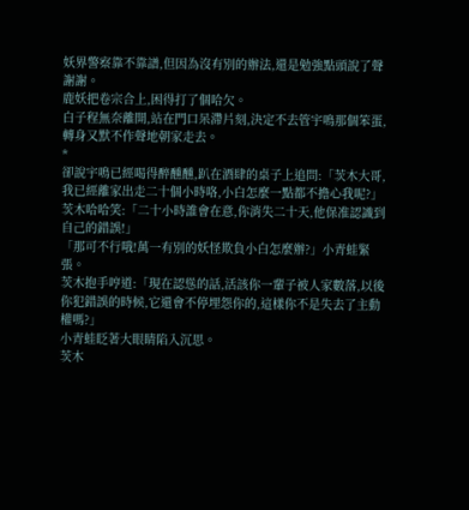妖界警察靠不靠譜,但因為沒有別的辦法,還是勉強點頭說了聲謝謝。
鹿妖把卷宗合上,困得打了個哈欠。
白子程無奈離開,站在門口呆滯片刻,決定不去管宇鳴那個笨蛋,轉身又默不作聲地朝家走去。
*
卻說宇鳴已經喝得醉醺醺,趴在酒肆的桌子上追問:「茨木大哥,我已經離家出走二十個小時咯,小白怎麼一點都不擔心我呢?」
茨木哈哈笑:「二十小時誰會在意,你消失二十天,他保准認識到自己的錯誤!」
「那可不行哦!萬一有別的妖怪欺負小白怎麼辦?」小青蛙緊張。
茨木抱手哼道:「現在認慫的話,活該你一輩子被人家數落,以後你犯錯誤的時候,它還會不停埋怨你的,這樣你不是失去了主動權嗎?」
小青蛙眨著大眼睛陷入沉思。
茨木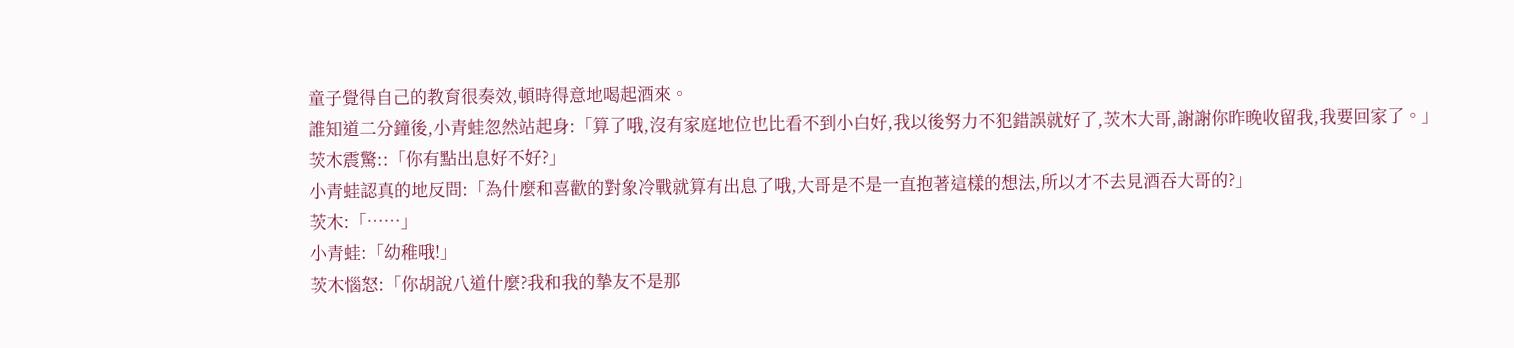童子覺得自己的教育很奏效,頓時得意地喝起酒來。
誰知道二分鐘後,小青蛙忽然站起身:「算了哦,沒有家庭地位也比看不到小白好,我以後努力不犯錯誤就好了,茨木大哥,謝謝你昨晚收留我,我要回家了。」
茨木震驚::「你有點出息好不好?」
小青蛙認真的地反問:「為什麼和喜歡的對象冷戰就算有出息了哦,大哥是不是一直抱著這樣的想法,所以才不去見酒吞大哥的?」
茨木:「……」
小青蛙:「幼稚哦!」
茨木惱怒:「你胡說八道什麼?我和我的摯友不是那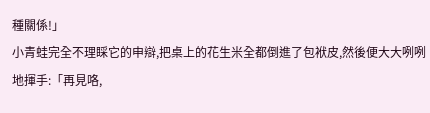種關係!」
小青蛙完全不理睬它的申辯,把桌上的花生米全都倒進了包袱皮,然後便大大咧咧地揮手:「再見咯,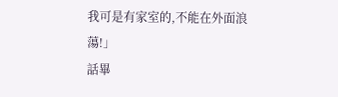我可是有家室的,不能在外面浪蕩!」
話畢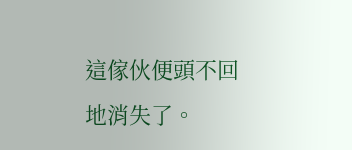這傢伙便頭不回地消失了。